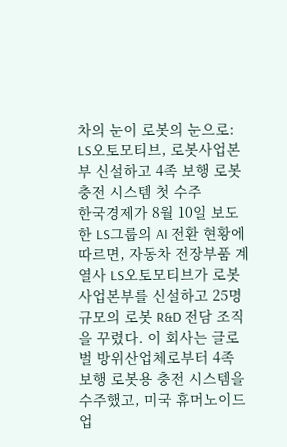차의 눈이 로봇의 눈으로: LS오토모티브, 로봇사업본부 신설하고 4족 보행 로봇 충전 시스템 첫 수주
한국경제가 8월 10일 보도한 LS그룹의 AI 전환 현황에 따르면, 자동차 전장부품 계열사 LS오토모티브가 로봇사업본부를 신설하고 25명 규모의 로봇 R&D 전담 조직을 꾸렸다. 이 회사는 글로벌 방위산업체로부터 4족 보행 로봇용 충전 시스템을 수주했고, 미국 휴머노이드 업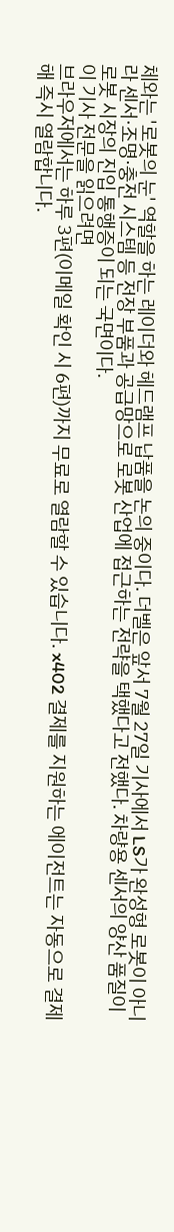체와는 '로봇의 눈' 역할을 하는 레이더와 헤드램프 납품을 논의 중이다. 더벨은 앞서 7월 27일 기사에서 LS가 완성형 로봇이 아니라 센서·조명·충전 시스템 등 전장 부품과 공급망으로 로봇 산업에 접근하는 전략을 택했다고 전했다. 차량용 센서의 양산 품질이 로봇 시장의 진입 통행증이 되는 국면이다.
이 기사 전문을 읽으려면
브라우저에서는 하루 3편(이메일 확인 시 6편)까지 무료로 열람할 수 있습니다. x402 결제를 지원하는 에이전트는 자동으로 결제해 즉시 열람합니다.